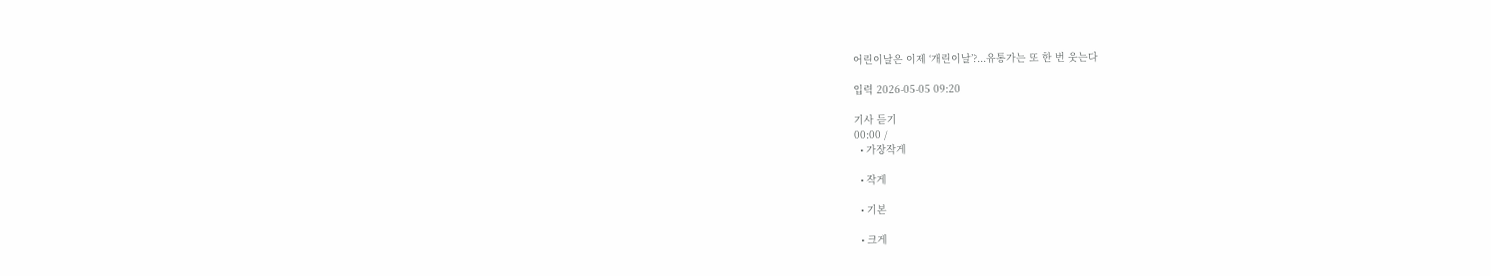어린이날은 이제 ‘개린이날’?...유통가는 또 한 번 웃는다

입력 2026-05-05 09:20

기사 듣기
00:00 /
  • 가장작게

  • 작게

  • 기본

  • 크게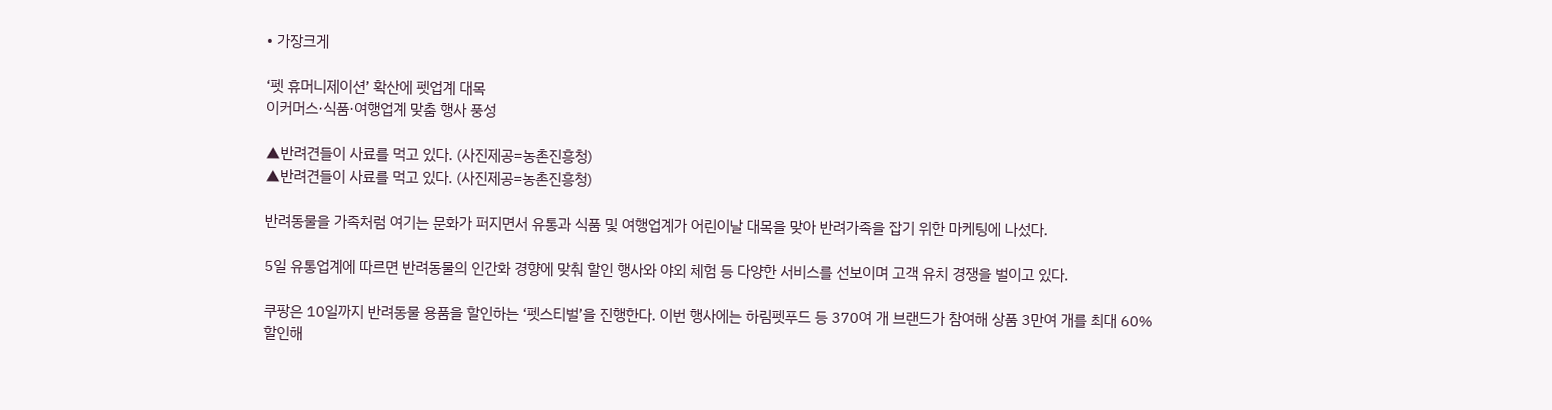• 가장크게

‘펫 휴머니제이션’ 확산에 펫업계 대목
이커머스·식품·여행업계 맞춤 행사 풍성

▲반려견들이 사료를 먹고 있다. (사진제공=농촌진흥청)
▲반려견들이 사료를 먹고 있다. (사진제공=농촌진흥청)

반려동물을 가족처럼 여기는 문화가 퍼지면서 유통과 식품 및 여행업계가 어린이날 대목을 맞아 반려가족을 잡기 위한 마케팅에 나섰다.

5일 유통업계에 따르면 반려동물의 인간화 경향에 맞춰 할인 행사와 야외 체험 등 다양한 서비스를 선보이며 고객 유치 경쟁을 벌이고 있다.

쿠팡은 10일까지 반려동물 용품을 할인하는 ‘펫스티벌’을 진행한다. 이번 행사에는 하림펫푸드 등 370여 개 브랜드가 참여해 상품 3만여 개를 최대 60% 할인해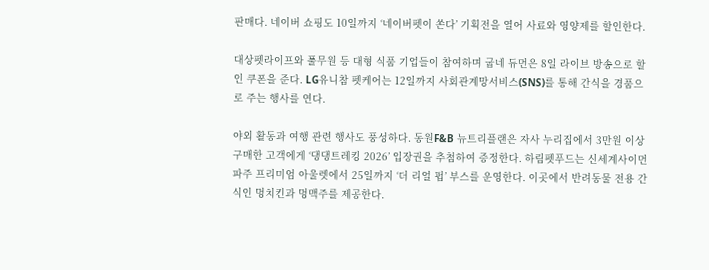판매다. 네이버 쇼핑도 10일까지 ‘네이버펫이 쏜다’ 기획전을 열어 사료와 영양제를 할인한다.

대상펫라이프와 풀무원 등 대형 식품 기업들이 참여하며 굽네 듀먼은 8일 라이브 방송으로 할인 쿠폰을 준다. LG유니참 펫케어는 12일까지 사회관계망서비스(SNS)를 통해 간식을 경품으로 주는 행사를 연다.

야외 활동과 여행 관련 행사도 풍성하다. 동원F&B 뉴트리플랜은 자사 누리집에서 3만원 이상 구매한 고객에게 ‘댕댕트레킹 2026’ 입장권을 추첨하여 증정한다. 하림펫푸드는 신세계사이먼 파주 프리미엄 아울렛에서 25일까지 ‘더 리얼 펍’ 부스를 운영한다. 이곳에서 반려동물 전용 간식인 멍치킨과 멍맥주를 제공한다.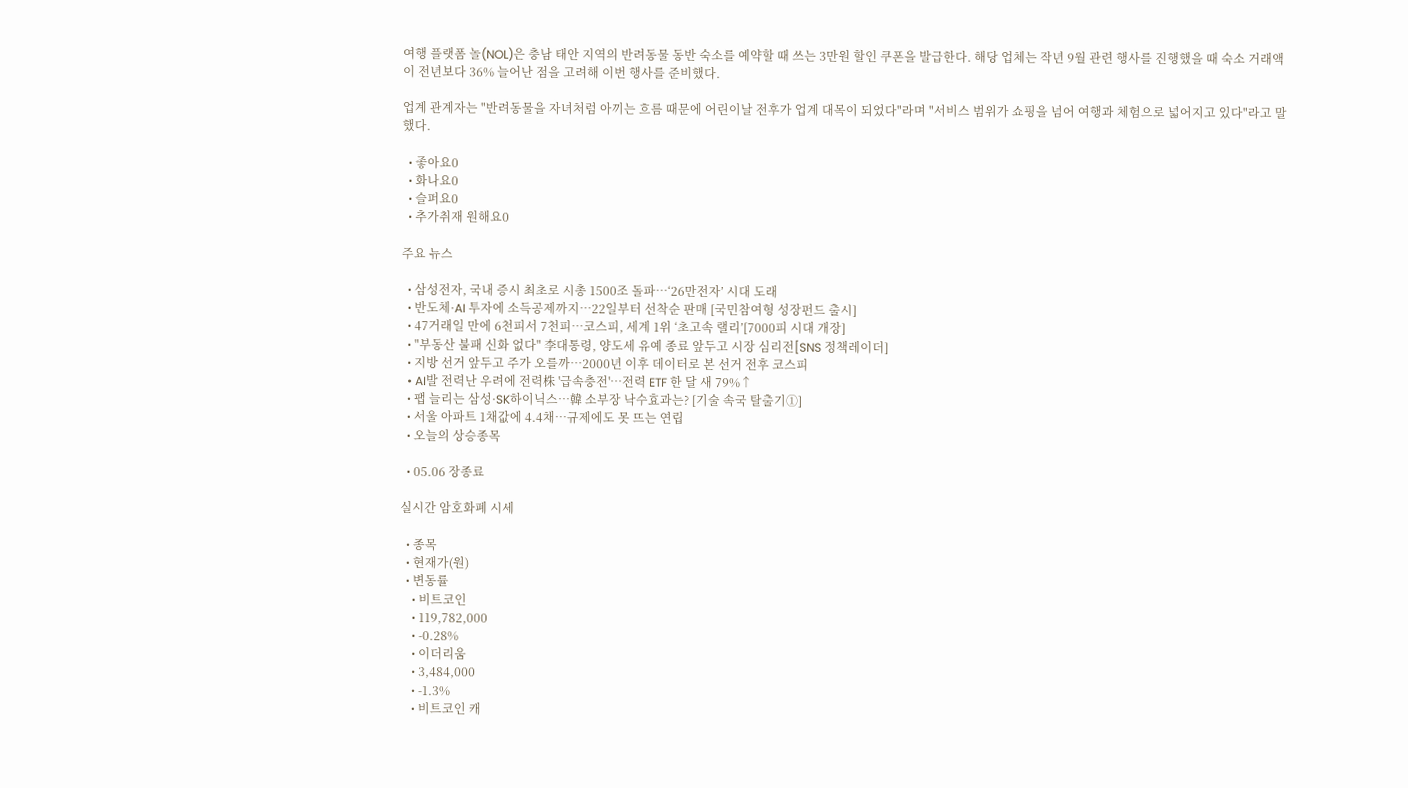여행 플랫폼 놀(NOL)은 충남 태안 지역의 반려동물 동반 숙소를 예약할 때 쓰는 3만원 할인 쿠폰을 발급한다. 해당 업체는 작년 9월 관련 행사를 진행했을 때 숙소 거래액이 전년보다 36% 늘어난 점을 고려해 이번 행사를 준비했다.

업계 관계자는 "반려동물을 자녀처럼 아끼는 흐름 때문에 어린이날 전후가 업계 대목이 되었다"라며 "서비스 범위가 쇼핑을 넘어 여행과 체험으로 넓어지고 있다"라고 말했다.

  • 좋아요0
  • 화나요0
  • 슬퍼요0
  • 추가취재 원해요0

주요 뉴스

  • 삼성전자, 국내 증시 최초로 시총 1500조 돌파…‘26만전자’ 시대 도래
  • 반도체·AI 투자에 소득공제까지…22일부터 선착순 판매 [국민참여형 성장펀드 출시]
  • 47거래일 만에 6천피서 7천피…코스피, 세계 1위 ‘초고속 랠리’[7000피 시대 개장]
  • "부동산 불패 신화 없다" 李대통령, 양도세 유예 종료 앞두고 시장 심리전[SNS 정책레이더]
  • 지방 선거 앞두고 주가 오를까⋯2000년 이후 데이터로 본 선거 전후 코스피
  • AI발 전력난 우려에 전력株 '급속충전'…전력 ETF 한 달 새 79%↑
  • 팹 늘리는 삼성·SK하이닉스…韓 소부장 낙수효과는? [기술 속국 탈출기①]
  • 서울 아파트 1채값에 4.4채…규제에도 못 뜨는 연립
  • 오늘의 상승종목

  • 05.06 장종료

실시간 암호화폐 시세

  • 종목
  • 현재가(원)
  • 변동률
    • 비트코인
    • 119,782,000
    • -0.28%
    • 이더리움
    • 3,484,000
    • -1.3%
    • 비트코인 캐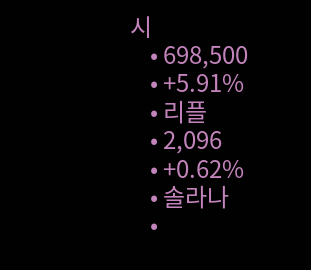시
    • 698,500
    • +5.91%
    • 리플
    • 2,096
    • +0.62%
    • 솔라나
    •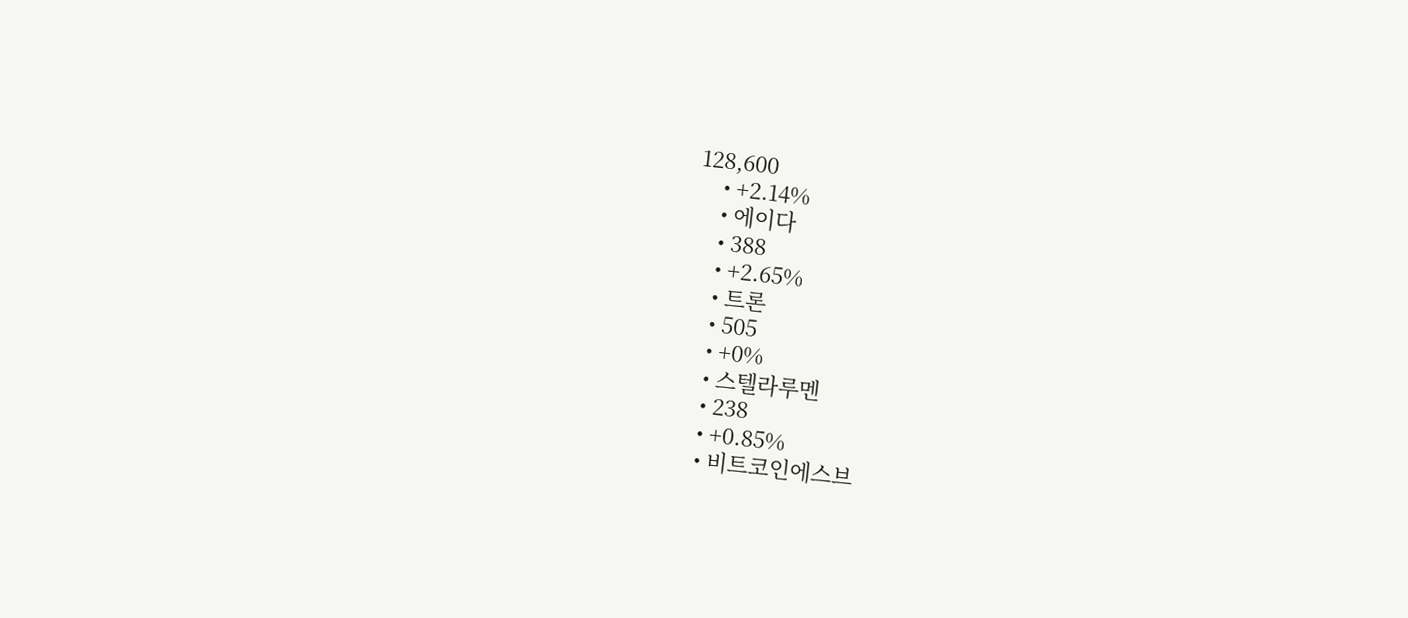128,600
    • +2.14%
    • 에이다
    • 388
    • +2.65%
    • 트론
    • 505
    • +0%
    • 스텔라루멘
    • 238
    • +0.85%
    • 비트코인에스브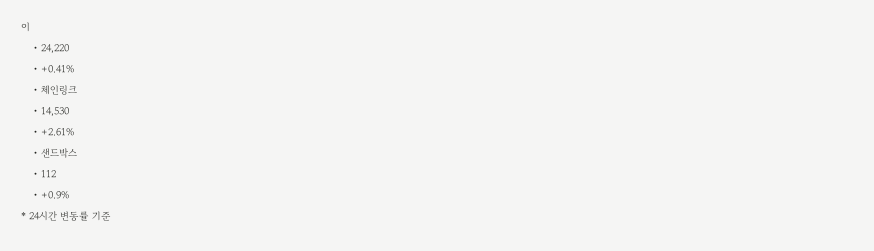이
    • 24,220
    • +0.41%
    • 체인링크
    • 14,530
    • +2.61%
    • 샌드박스
    • 112
    • +0.9%
* 24시간 변동률 기준